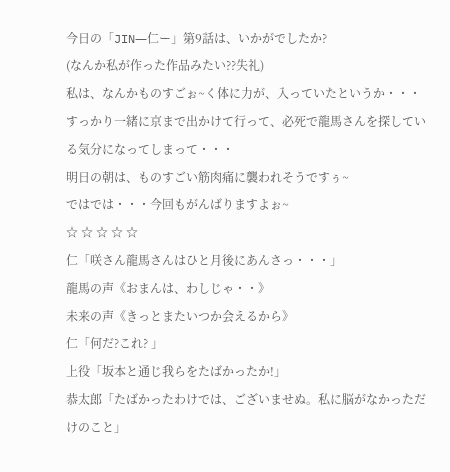今日の「JIN―仁ー」第9話は、いかがでしたか?
(なんか私が作った作品みたい??失礼)
私は、なんかものすごぉ~く体に力が、入っていたというか・・・
すっかり一緒に京まで出かけて行って、必死で龍馬さんを探している気分になってしまって・・・
明日の朝は、ものすごい筋肉痛に襲われそうですぅ~
ではでは・・・今回もがんばりますよぉ~
☆ ☆ ☆ ☆ ☆
仁「咲さん龍馬さんはひと月後にあんさっ・・・」
龍馬の声《おまんは、わしじゃ・・》
未来の声《きっとまたいつか会えるから》
仁「何だ?これ? 」
上役「坂本と通じ我らをたばかったか!」
恭太郎「たばかったわけでは、ございませぬ。私に脳がなかっただけのこと」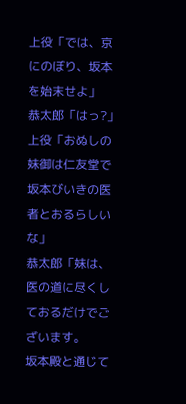上役「では、京にのぼり、坂本を始末せよ」
恭太郎「はっ?」
上役「おぬしの妹御は仁友堂で坂本びいきの医者とおるらしいな」
恭太郎「妹は、医の道に尽くしておるだけでございます。
坂本殿と通じて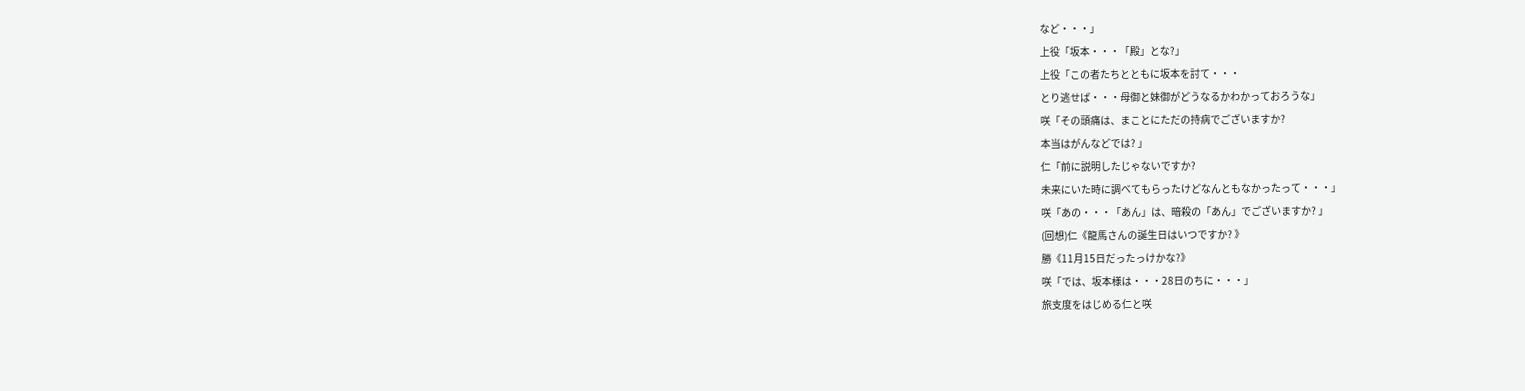など・・・」
上役「坂本・・・「殿」とな?」
上役「この者たちとともに坂本を討て・・・
とり逃せば・・・母御と妹御がどうなるかわかっておろうな」
咲「その頭痛は、まことにただの持病でございますか?
本当はがんなどでは? 」
仁「前に説明したじゃないですか?
未来にいた時に調べてもらったけどなんともなかったって・・・」
咲「あの・・・「あん」は、暗殺の「あん」でございますか? 」
(回想)仁《龍馬さんの誕生日はいつですか? 》
勝《11月15日だったっけかな?》
咲「では、坂本様は・・・28日のちに・・・」
旅支度をはじめる仁と咲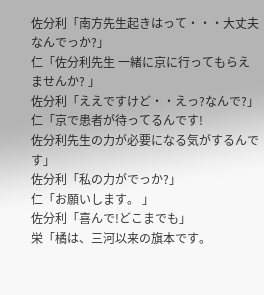佐分利「南方先生起きはって・・・大丈夫なんでっか?」
仁「佐分利先生 一緒に京に行ってもらえませんか? 」
佐分利「ええですけど・・えっ?なんで?」
仁「京で患者が待ってるんです!
佐分利先生の力が必要になる気がするんです」
佐分利「私の力がでっか?」
仁「お願いします。 」
佐分利「喜んで!どこまでも」
栄「橘は、三河以来の旗本です。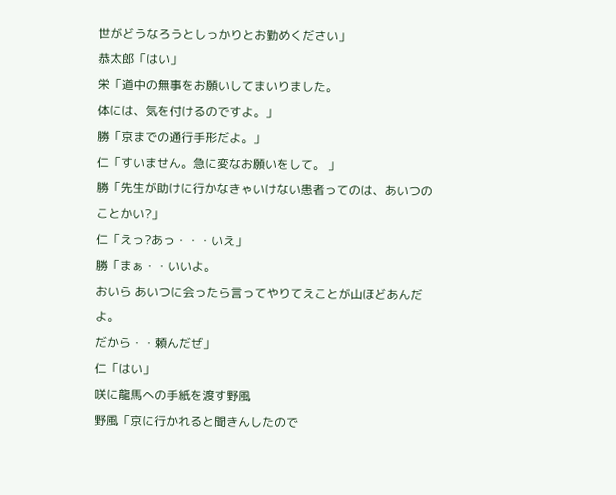世がどうなろうとしっかりとお勤めください」
恭太郎「はい」
栄「道中の無事をお願いしてまいりました。
体には、気を付けるのですよ。」
勝「京までの通行手形だよ。」
仁「すいません。急に変なお願いをして。 」
勝「先生が助けに行かなきゃいけない患者ってのは、あいつのことかい?」
仁「えっ?あっ・・・いえ」
勝「まぁ・・いいよ。
おいら あいつに会ったら言ってやりてえことが山ほどあんだよ。
だから・・頼んだぜ」
仁「はい」
咲に龍馬への手紙を渡す野風
野風「京に行かれると聞きんしたので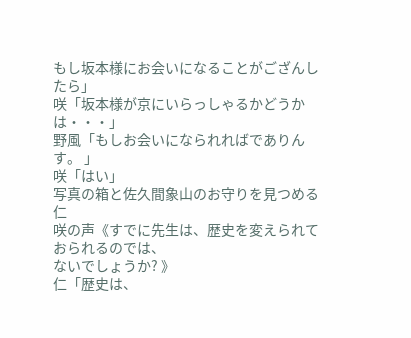もし坂本様にお会いになることがござんしたら」
咲「坂本様が京にいらっしゃるかどうかは・・・」
野風「もしお会いになられればでありんす。 」
咲「はい」
写真の箱と佐久間象山のお守りを見つめる仁
咲の声《すでに先生は、歴史を変えられておられるのでは、
ないでしょうか? 》
仁「歴史は、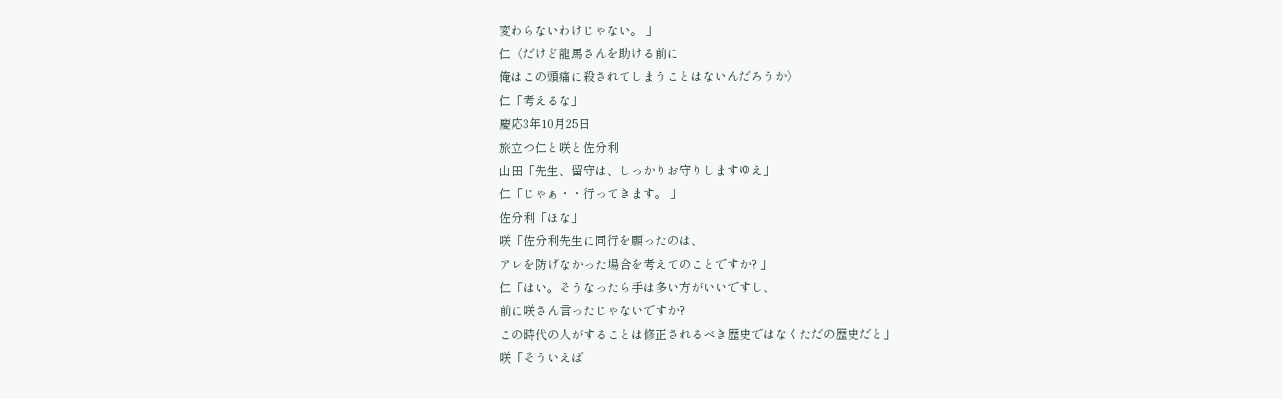変わらないわけじゃない。 」
仁〈だけど龍馬さんを助ける前に
俺はこの頭痛に殺されてしまうことはないんだろうか〉
仁「考えるな」
慶応3年10月25日
旅立つ仁と咲と佐分利
山田「先生、留守は、しっかりお守りしますゆえ」
仁「じゃぁ・・行ってきます。 」
佐分利「ほな」
咲「佐分利先生に同行を願ったのは、
アレを防げなかった場合を考えてのことですか? 」
仁「はい。そうなったら手は多い方がいいですし、
前に咲さん言ったじゃないですか?
この時代の人がすることは修正されるべき歴史ではなくただの歴史だと」
咲「そういえば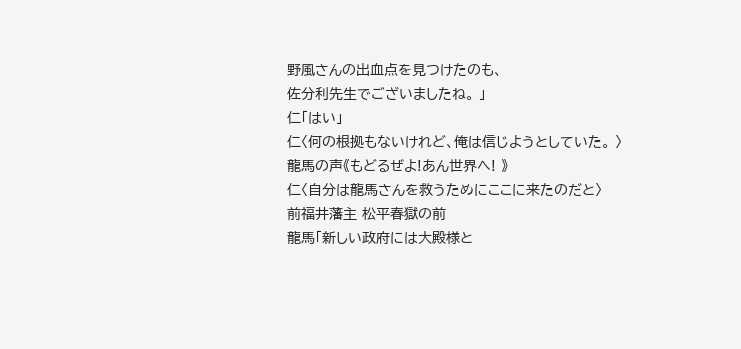野風さんの出血点を見つけたのも、
佐分利先生でございましたね。 」
仁「はい」
仁〈何の根拠もないけれど、俺は信じようとしていた。 〉
龍馬の声《もどるぜよ!あん世界へ! 》
仁〈自分は龍馬さんを救うためにここに来たのだと〉
前福井藩主 松平春獄の前
龍馬「新しい政府には大殿様と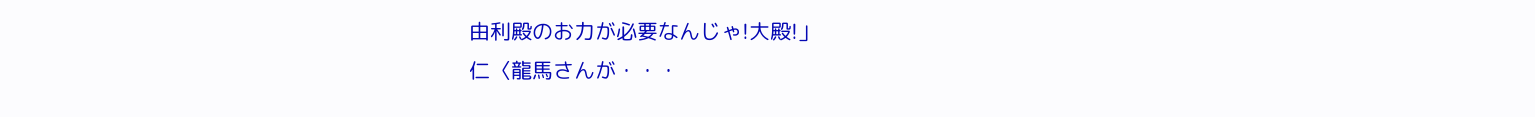由利殿のお力が必要なんじゃ!大殿!」
仁〈龍馬さんが・・・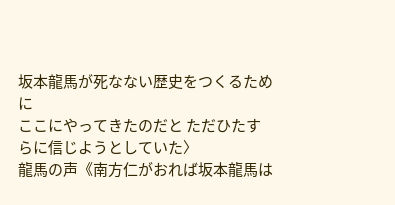坂本龍馬が死なない歴史をつくるために
ここにやってきたのだと ただひたすらに信じようとしていた〉
龍馬の声《南方仁がおれば坂本龍馬は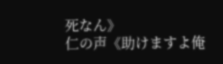死なん》
仁の声《助けますよ俺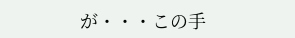が・・・この手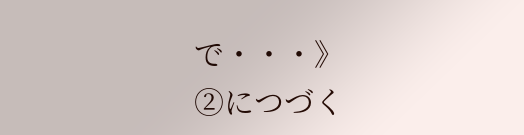で・・・》
②につづく